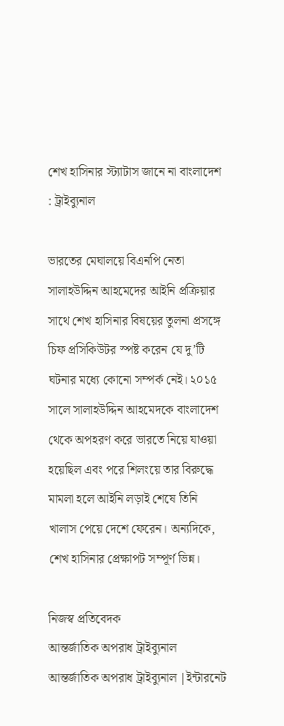শেখ হাসিনার স্ট্যাটাস জানে না বাংলাদেশ : ট্রাইব্যুনাল

ভারতের মেঘালয়ে বিএনপি নেতা সালাহউদ্দিন আহমেদের আইনি প্রক্রিয়ার সাথে শেখ হাসিনার বিষয়ের তুলনা প্রসঙ্গে চিফ প্রসিকিউটর স্পষ্ট করেন যে দু’টি ঘটনার মধ্যে কোনো সম্পর্ক নেই। ২০১৫ সালে সালাহউদ্দিন আহমেদকে বাংলাদেশ থেকে অপহরণ করে ভারতে নিয়ে যাওয়া হয়েছিল এবং পরে শিলংয়ে তার বিরুদ্ধে মামলা হলে আইনি লড়াই শেষে তিনি খালাস পেয়ে দেশে ফেরেন। অন্যদিকে, শেখ হাসিনার প্রেক্ষাপট সম্পূর্ণ ভিন্ন।

নিজস্ব প্রতিবেদক
আন্তর্জাতিক অপরাধ ট্রাইব্যুনাল
আন্তর্জাতিক অপরাধ ট্রাইব্যুনাল |ইন্টারনেট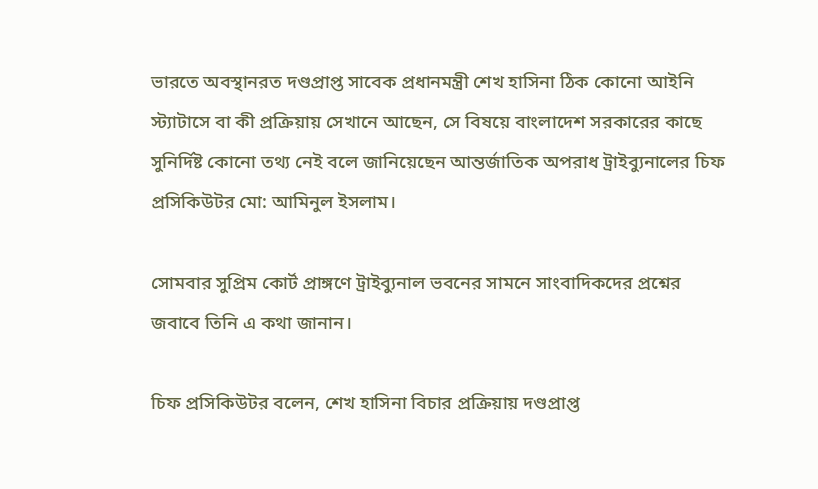ভারতে অবস্থানরত দণ্ডপ্রাপ্ত সাবেক প্রধানমন্ত্রী শেখ হাসিনা ঠিক কোনো আইনি স্ট্যাটাসে বা কী প্রক্রিয়ায় সেখানে আছেন, সে বিষয়ে বাংলাদেশ সরকারের কাছে সুনির্দিষ্ট কোনো তথ্য নেই বলে জানিয়েছেন আন্তর্জাতিক অপরাধ ট্রাইব্যুনালের চিফ প্রসিকিউটর মো: আমিনুল ইসলাম।

সোমবার সুপ্রিম কোর্ট প্রাঙ্গণে ট্রাইব্যুনাল ভবনের সামনে সাংবাদিকদের প্রশ্নের জবাবে তিনি এ কথা জানান।

চিফ প্রসিকিউটর বলেন, শেখ হাসিনা বিচার প্রক্রিয়ায় দণ্ডপ্রাপ্ত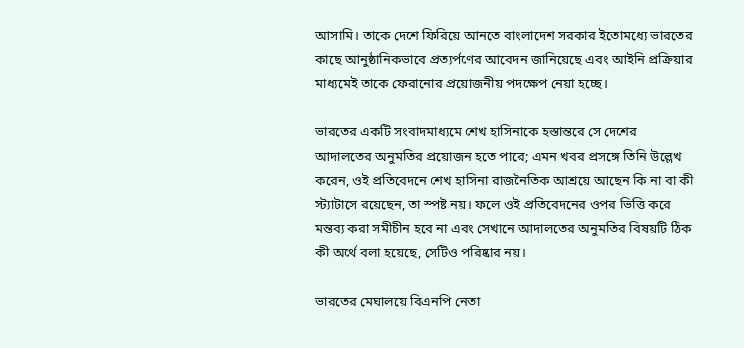আসামি। তাকে দেশে ফিরিয়ে আনতে বাংলাদেশ সরকার ইতোমধ্যে ভারতের কাছে আনুষ্ঠানিকভাবে প্রত্যর্পণের আবেদন জানিয়েছে এবং আইনি প্রক্রিয়ার মাধ্যমেই তাকে ফেরানোর প্রয়োজনীয় পদক্ষেপ নেয়া হচ্ছে।

ভারতের একটি সংবাদমাধ্যমে শেখ হাসিনাকে হস্তান্তরে সে দেশের আদালতের অনুমতির প্রয়োজন হতে পারে; এমন খবর প্রসঙ্গে তিনি উল্লেখ করেন, ওই প্রতিবেদনে শেখ হাসিনা রাজনৈতিক আশ্রয়ে আছেন কি না বা কী স্ট্যাটাসে রয়েছেন, তা স্পষ্ট নয়। ফলে ওই প্রতিবেদনের ওপর ভিত্তি করে মন্তব্য করা সমীচীন হবে না এবং সেখানে আদালতের অনুমতির বিষয়টি ঠিক কী অর্থে বলা হয়েছে, সেটিও পরিষ্কার নয়।

ভারতের মেঘালয়ে বিএনপি নেতা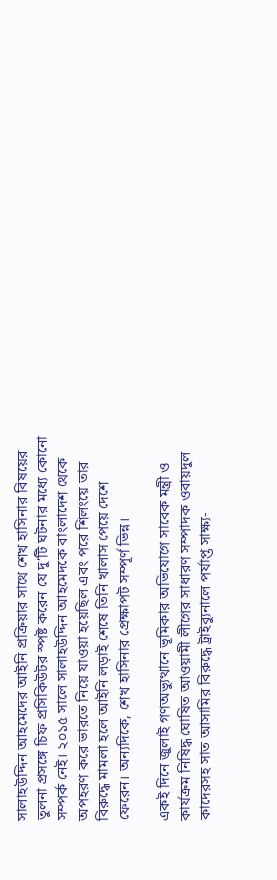সালাহউদ্দিন আহমেদের আইনি প্রক্রিয়ার সাথে শেখ হাসিনার বিষয়ের তুলনা প্রসঙ্গে চিফ প্রসিকিউটর স্পষ্ট করেন যে দু’টি ঘটনার মধ্যে কোনো সম্পর্ক নেই। ২০১৫ সালে সালাহউদ্দিন আহমেদকে বাংলাদেশ থেকে অপহরণ করে ভারতে নিয়ে যাওয়া হয়েছিল এবং পরে শিলংয়ে তার বিরুদ্ধে মামলা হলে আইনি লড়াই শেষে তিনি খালাস পেয়ে দেশে ফেরেন। অন্যদিকে, শেখ হাসিনার প্রেক্ষাপট সম্পূর্ণ ভিন্ন।

একই দিনে জুলাই গণঅভ্যুত্থানে ভূমিকার অভিযোগে সাবেক মন্ত্রী ও কার্যক্রম নিষিদ্ধ ঘোষিত আওয়ামী লীগের সাধারণ সম্পাদক ওবায়দুল কাদেরসহ সাত আসামির বিরুদ্ধে ট্রাইব্যুনালে পর্যাপ্ত সাক্ষ্য-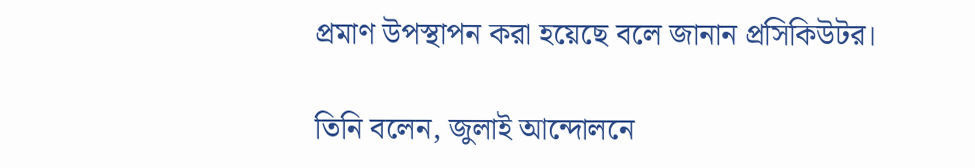প্রমাণ উপস্থাপন করা হয়েছে বলে জানান প্রসিকিউটর।

তিনি বলেন, জুলাই আন্দোলনে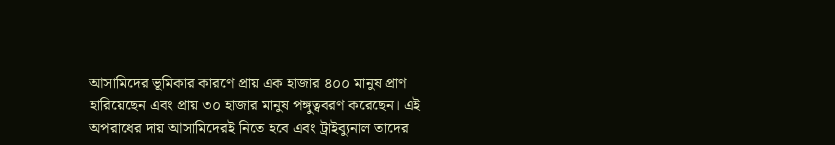আসামিদের ভূমিকার কারণে প্রায় এক হাজার ৪০০ মানুষ প্রাণ হারিয়েছেন এবং প্রায় ৩০ হাজার মানুষ পঙ্গুত্ববরণ করেছেন। এই অপরাধের দায় আসামিদেরই নিতে হবে এবং ট্রাইব্যুনাল তাদের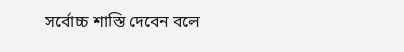সর্বোচ্চ শাস্তি দেবেন বলে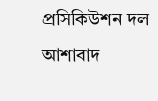প্রসিকিউশন দল আশাবাদ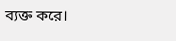ব্যক্ত করে।